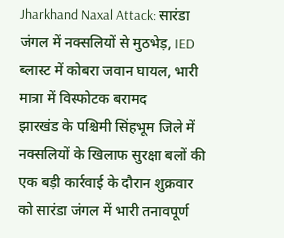Jharkhand Naxal Attack: सारंडा जंगल में नक्सलियों से मुठभेड़, IED ब्लास्ट में कोबरा जवान घायल, भारी मात्रा में विस्फोटक बरामद
झारखंड के पश्चिमी सिंहभूम जिले में नक्सलियों के खिलाफ सुरक्षा बलों की एक बड़ी कार्रवाई के दौरान शुक्रवार को सारंडा जंगल में भारी तनावपूर्ण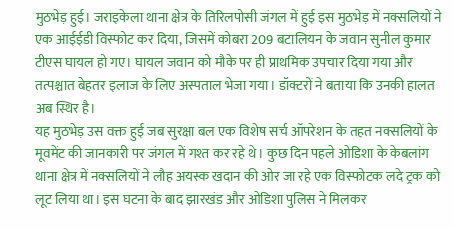मुठभेड़ हुई। जराइकेला थाना क्षेत्र के तिरिलपोसी जंगल में हुई इस मुठभेड़ में नक्सलियों ने एक आईईडी विस्फोट कर दिया, जिसमें कोबरा 209 बटालियन के जवान सुनील कुमार टीएस घायल हो गए। घायल जवान को मौके पर ही प्राथमिक उपचार दिया गया और तत्पश्चात बेहतर इलाज के लिए अस्पताल भेजा गया। डॉक्टरों ने बताया कि उनकी हालत अब स्थिर है।
यह मुठभेड़ उस वक्त हुई जब सुरक्षा बल एक विशेष सर्च ऑपरेशन के तहत नक्सलियों के मूवमेंट की जानकारी पर जंगल में गश्त कर रहे थे। कुछ दिन पहले ओडिशा के केबलांग थाना क्षेत्र में नक्सलियों ने लौह अयस्क खदान की ओर जा रहे एक विस्फोटक लदे ट्रक को लूट लिया था। इस घटना के बाद झारखंड और ओडिशा पुलिस ने मिलकर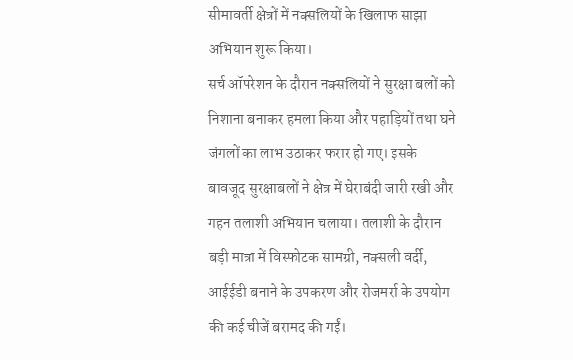सीमावर्ती क्षेत्रों में नक्सलियों के खिलाफ साझा अभियान शुरू किया।
सर्च ऑपरेशन के दौरान नक्सलियों ने सुरक्षा बलों को निशाना बनाकर हमला किया और पहाड़ियों तथा घने जंगलों का लाभ उठाकर फरार हो गए। इसके बावजूद सुरक्षाबलों ने क्षेत्र में घेराबंदी जारी रखी और गहन तलाशी अभियान चलाया। तलाशी के दौरान बड़ी मात्रा में विस्फोटक सामग्री, नक्सली वर्दी, आईईडी बनाने के उपकरण और रोजमर्रा के उपयोग की कई चीजें बरामद की गईं।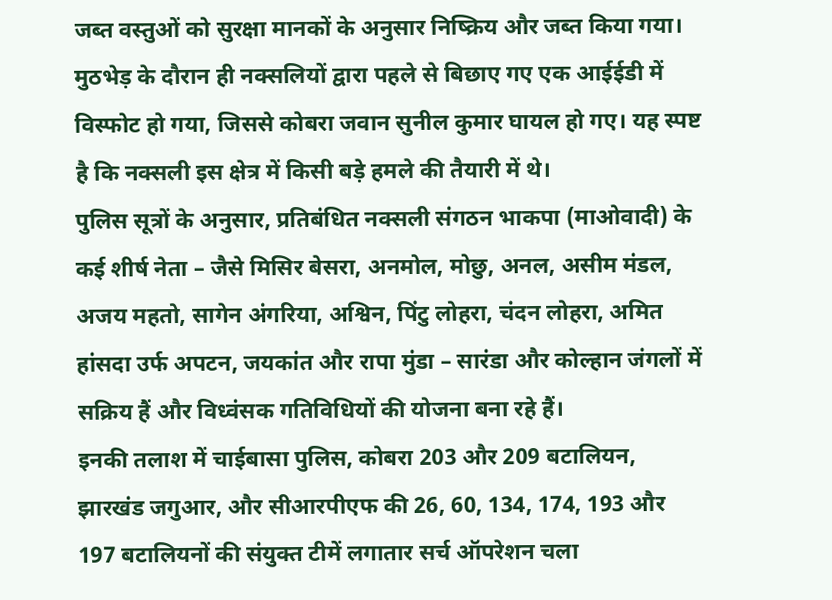जब्त वस्तुओं को सुरक्षा मानकों के अनुसार निष्क्रिय और जब्त किया गया।
मुठभेड़ के दौरान ही नक्सलियों द्वारा पहले से बिछाए गए एक आईईडी में विस्फोट हो गया, जिससे कोबरा जवान सुनील कुमार घायल हो गए। यह स्पष्ट है कि नक्सली इस क्षेत्र में किसी बड़े हमले की तैयारी में थे।
पुलिस सूत्रों के अनुसार, प्रतिबंधित नक्सली संगठन भाकपा (माओवादी) के कई शीर्ष नेता – जैसे मिसिर बेसरा, अनमोल, मोछु, अनल, असीम मंडल, अजय महतो, सागेन अंगरिया, अश्विन, पिंटु लोहरा, चंदन लोहरा, अमित हांसदा उर्फ अपटन, जयकांत और रापा मुंडा – सारंडा और कोल्हान जंगलों में सक्रिय हैं और विध्वंसक गतिविधियों की योजना बना रहे हैं।
इनकी तलाश में चाईबासा पुलिस, कोबरा 203 और 209 बटालियन, झारखंड जगुआर, और सीआरपीएफ की 26, 60, 134, 174, 193 और 197 बटालियनों की संयुक्त टीमें लगातार सर्च ऑपरेशन चला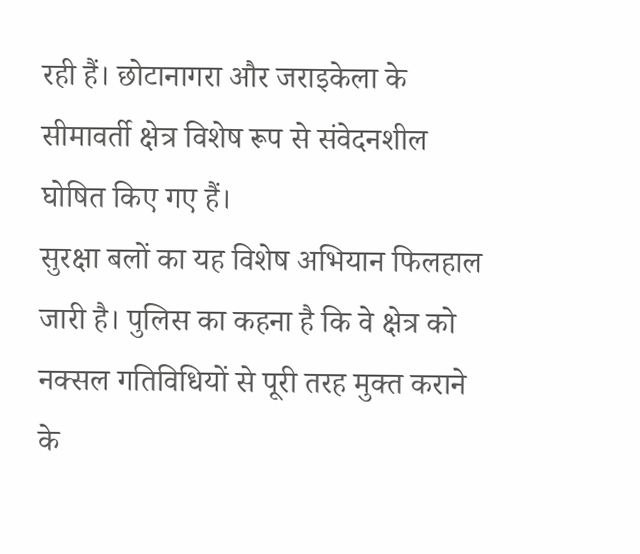रही हैं। छोटानागरा और जराइकेला के सीमावर्ती क्षेत्र विशेष रूप से संवेदनशील घोषित किए गए हैं।
सुरक्षा बलों का यह विशेष अभियान फिलहाल जारी है। पुलिस का कहना है कि वे क्षेत्र को नक्सल गतिविधियों से पूरी तरह मुक्त कराने के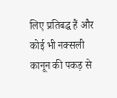लिए प्रतिबद्ध हैं और कोई भी नक्सली कानून की पकड़ से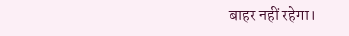बाहर नहीं रहेगा।